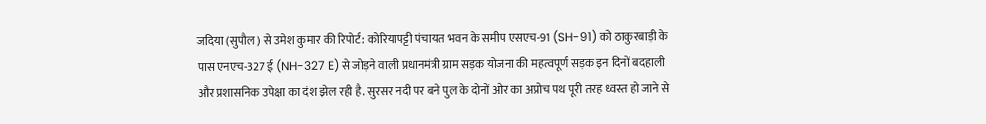जदिया (सुपौल) से उमेश कुमार की रिपोर्ट: कोरियापट्टी पंचायत भवन के समीप एसएच-91 (SH-91) को ठाकुरबाड़ी के पास एनएच-327 ई (NH-327 E) से जोड़ने वाली प्रधानमंत्री ग्राम सड़क योजना की महत्वपूर्ण सड़क इन दिनों बदहाली और प्रशासनिक उपेक्षा का दंश झेल रही है. सुरसर नदी पर बने पुल के दोनों ओर का अप्रोच पथ पूरी तरह ध्वस्त हो जाने से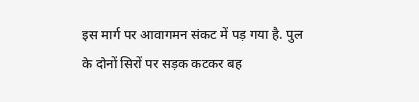इस मार्ग पर आवागमन संकट में पड़ गया है. पुल के दोनों सिरों पर सड़क कटकर बह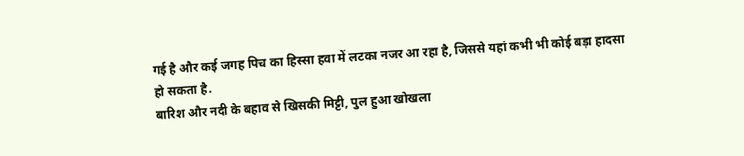गई है और कई जगह पिच का हिस्सा हवा में लटका नजर आ रहा है, जिससे यहां कभी भी कोई बड़ा हादसा हो सकता है.
बारिश और नदी के बहाव से खिसकी मिट्टी, पुल हुआ खोखला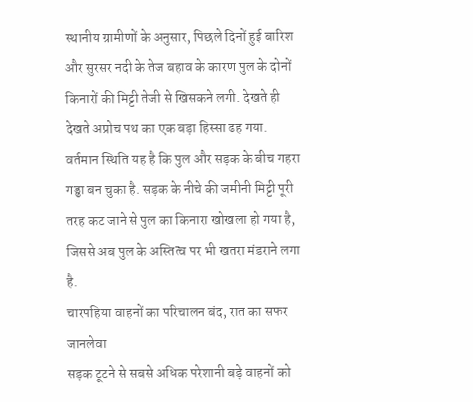स्थानीय ग्रामीणों के अनुसार, पिछले दिनों हुई बारिश और सुरसर नदी के तेज बहाव के कारण पुल के दोनों किनारों की मिट्टी तेजी से खिसकने लगी. देखते ही देखते अप्रोच पथ का एक बड़ा हिस्सा ढह गया. वर्तमान स्थिति यह है कि पुल और सड़क के बीच गहरा गड्ढा बन चुका है. सड़क के नीचे की जमीनी मिट्टी पूरी तरह कट जाने से पुल का किनारा खोखला हो गया है, जिससे अब पुल के अस्तित्व पर भी खतरा मंडराने लगा है.
चारपहिया वाहनों का परिचालन बंद, रात का सफर जानलेवा
सड़क टूटने से सबसे अधिक परेशानी बड़े वाहनों को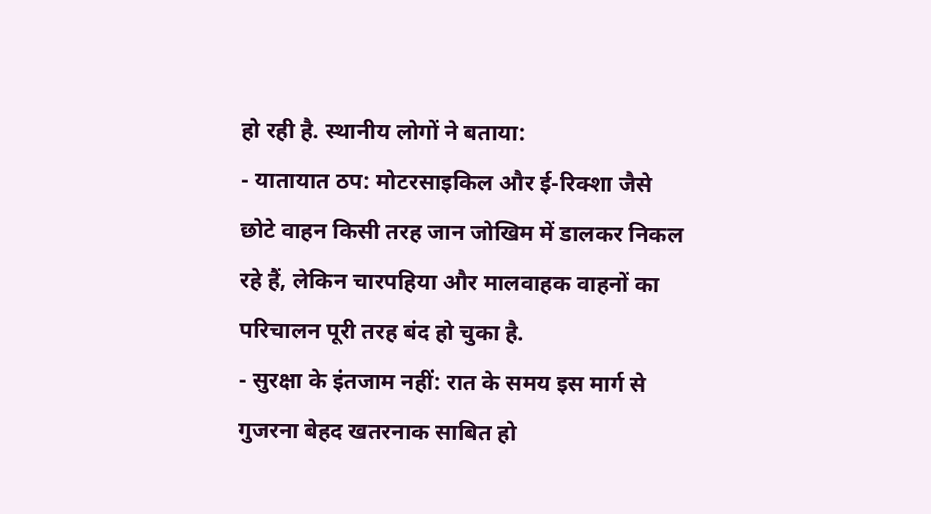हो रही है. स्थानीय लोगों ने बताया:
- यातायात ठप: मोटरसाइकिल और ई-रिक्शा जैसे छोटे वाहन किसी तरह जान जोखिम में डालकर निकल रहे हैं, लेकिन चारपहिया और मालवाहक वाहनों का परिचालन पूरी तरह बंद हो चुका है.
- सुरक्षा के इंतजाम नहीं: रात के समय इस मार्ग से गुजरना बेहद खतरनाक साबित हो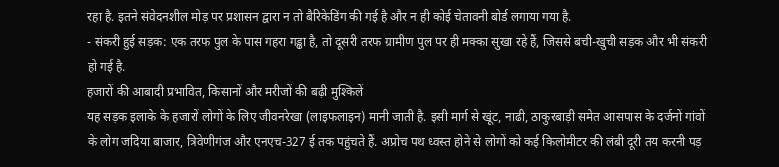रहा है. इतने संवेदनशील मोड़ पर प्रशासन द्वारा न तो बैरिकेडिंग की गई है और न ही कोई चेतावनी बोर्ड लगाया गया है.
- संकरी हुई सड़क: एक तरफ पुल के पास गहरा गड्ढा है, तो दूसरी तरफ ग्रामीण पुल पर ही मक्का सुखा रहे हैं, जिससे बची-खुची सड़क और भी संकरी हो गई है.
हजारों की आबादी प्रभावित, किसानों और मरीजों की बढ़ी मुश्किलें
यह सड़क इलाके के हजारों लोगों के लिए जीवनरेखा (लाइफलाइन) मानी जाती है. इसी मार्ग से खूंट, नाढी, ठाकुरबाड़ी समेत आसपास के दर्जनों गांवों के लोग जदिया बाजार, त्रिवेणीगंज और एनएच-327 ई तक पहुंचते हैं. अप्रोच पथ ध्वस्त होने से लोगों को कई किलोमीटर की लंबी दूरी तय करनी पड़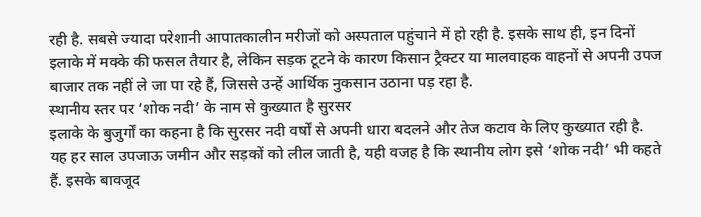रही है. सबसे ज्यादा परेशानी आपातकालीन मरीजों को अस्पताल पहुंचाने में हो रही है. इसके साथ ही, इन दिनों इलाके में मक्के की फसल तैयार है, लेकिन सड़क टूटने के कारण किसान ट्रैक्टर या मालवाहक वाहनों से अपनी उपज बाजार तक नहीं ले जा पा रहे हैं, जिससे उन्हें आर्थिक नुकसान उठाना पड़ रहा है.
स्थानीय स्तर पर ‘शोक नदी’ के नाम से कुख्यात है सुरसर
इलाके के बुजुर्गों का कहना है कि सुरसर नदी वर्षों से अपनी धारा बदलने और तेज कटाव के लिए कुख्यात रही है. यह हर साल उपजाऊ जमीन और सड़कों को लील जाती है, यही वजह है कि स्थानीय लोग इसे ‘शोक नदी’ भी कहते हैं. इसके बावजूद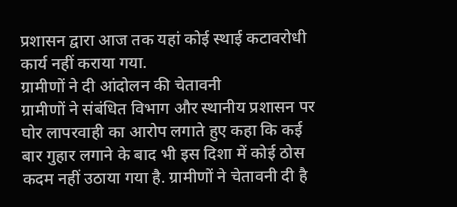प्रशासन द्वारा आज तक यहां कोई स्थाई कटावरोधी कार्य नहीं कराया गया.
ग्रामीणों ने दी आंदोलन की चेतावनी
ग्रामीणों ने संबंधित विभाग और स्थानीय प्रशासन पर घोर लापरवाही का आरोप लगाते हुए कहा कि कई बार गुहार लगाने के बाद भी इस दिशा में कोई ठोस कदम नहीं उठाया गया है. ग्रामीणों ने चेतावनी दी है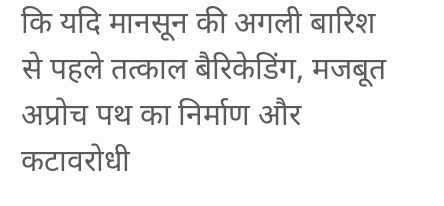कि यदि मानसून की अगली बारिश से पहले तत्काल बैरिकेडिंग, मजबूत अप्रोच पथ का निर्माण और कटावरोधी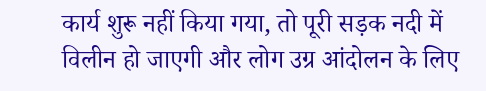कार्य शुरू नहीं किया गया, तो पूरी सड़क नदी में विलीन हो जाएगी और लोग उग्र आंदोलन के लिए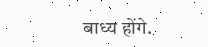बाध्य होंगे.